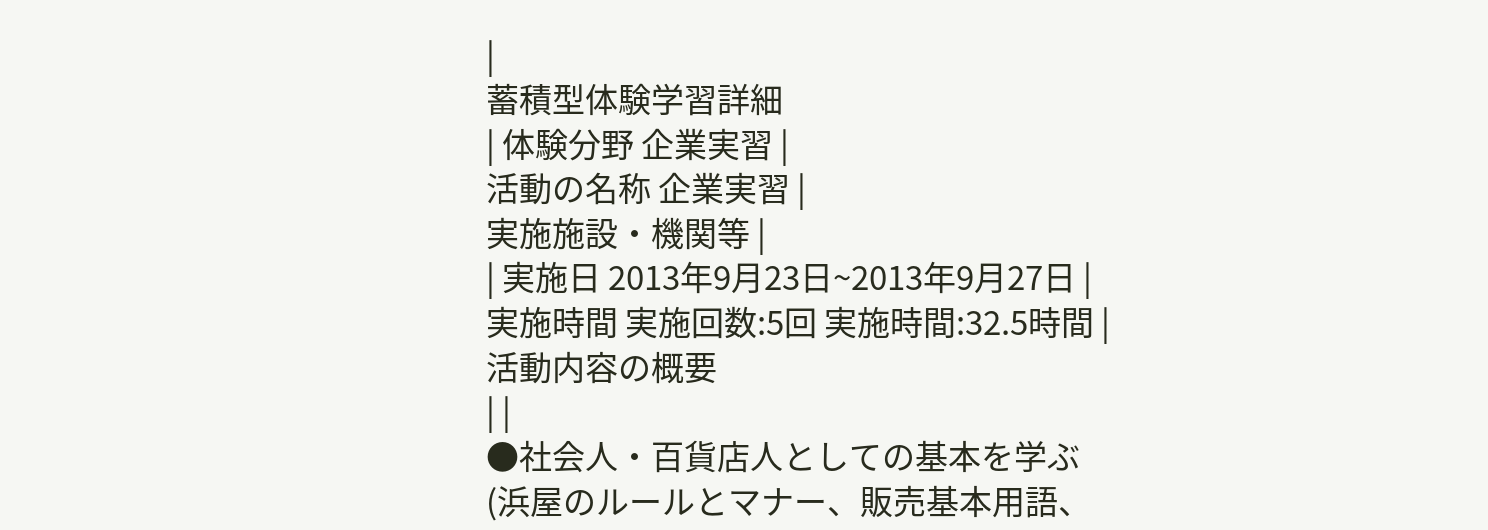|
蓄積型体験学習詳細
| 体験分野 企業実習 |
活動の名称 企業実習 |
実施施設・機関等 |
| 実施日 2013年9月23日~2013年9月27日 |
実施時間 実施回数:5回 実施時間:32.5時間 |
活動内容の概要
| |
●社会人・百貨店人としての基本を学ぶ
(浜屋のルールとマナー、販売基本用語、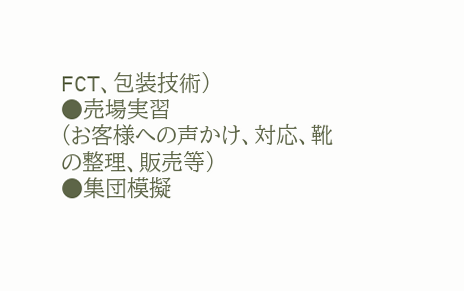FCT、包装技術)
●売場実習
(お客様への声かけ、対応、靴の整理、販売等)
●集団模擬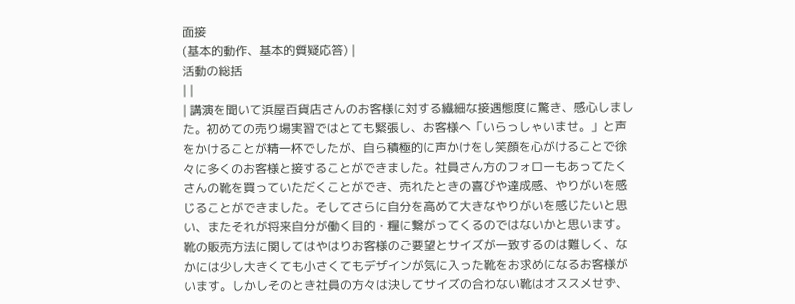面接
(基本的動作、基本的質疑応答) |
活動の総括
| |
| 講演を聞いて浜屋百貨店さんのお客様に対する繊細な接遇態度に驚き、感心しました。初めての売り場実習ではとても緊張し、お客様へ「いらっしゃいませ。」と声をかけることが精一杯でしたが、自ら積極的に声かけをし笑顔を心がけることで徐々に多くのお客様と接することができました。社員さん方のフォローもあってたくさんの靴を買っていただくことができ、売れたときの喜びや達成感、やりがいを感じることができました。そしてさらに自分を高めて大きなやりがいを感じたいと思い、またそれが将来自分が働く目的・糧に繋がってくるのではないかと思います。靴の販売方法に関してはやはりお客様のご要望とサイズが一致するのは難しく、なかには少し大きくても小さくてもデザインが気に入った靴をお求めになるお客様がいます。しかしそのとき社員の方々は決してサイズの合わない靴はオススメせず、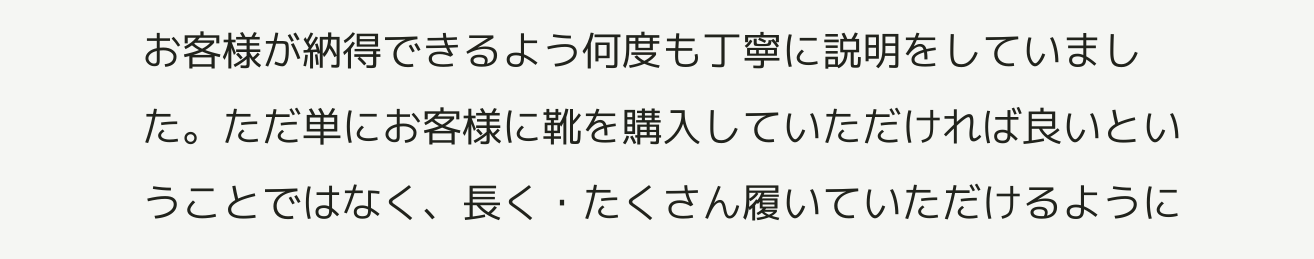お客様が納得できるよう何度も丁寧に説明をしていました。ただ単にお客様に靴を購入していただければ良いということではなく、長く・たくさん履いていただけるように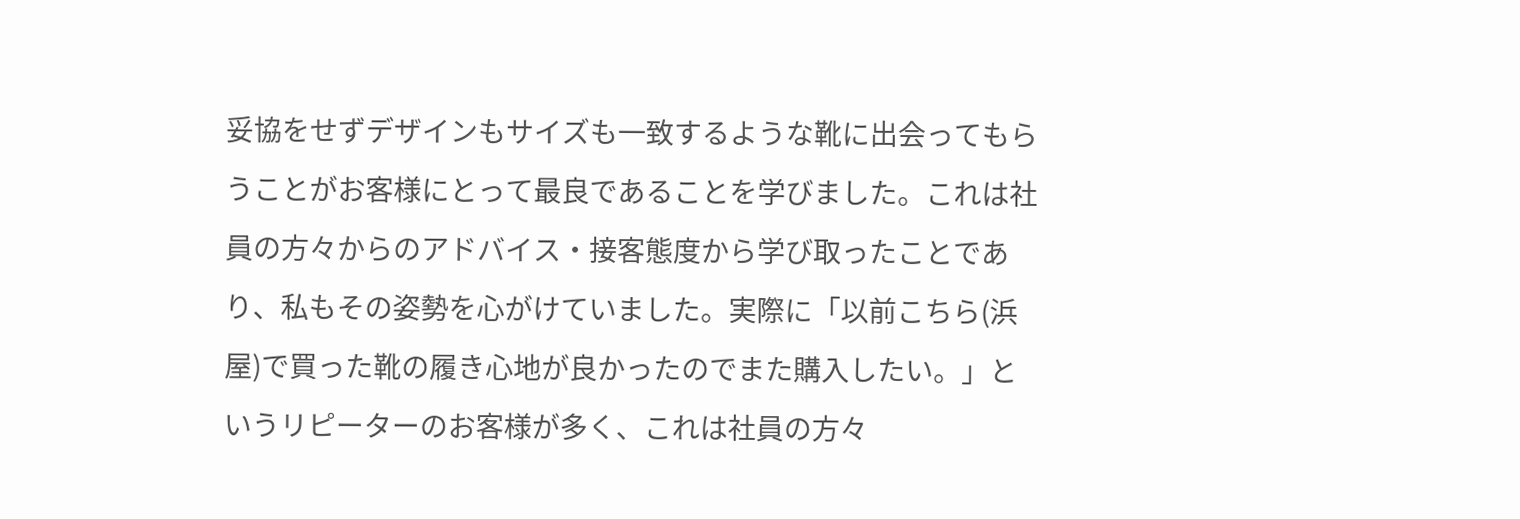妥協をせずデザインもサイズも一致するような靴に出会ってもらうことがお客様にとって最良であることを学びました。これは社員の方々からのアドバイス・接客態度から学び取ったことであり、私もその姿勢を心がけていました。実際に「以前こちら(浜屋)で買った靴の履き心地が良かったのでまた購入したい。」というリピーターのお客様が多く、これは社員の方々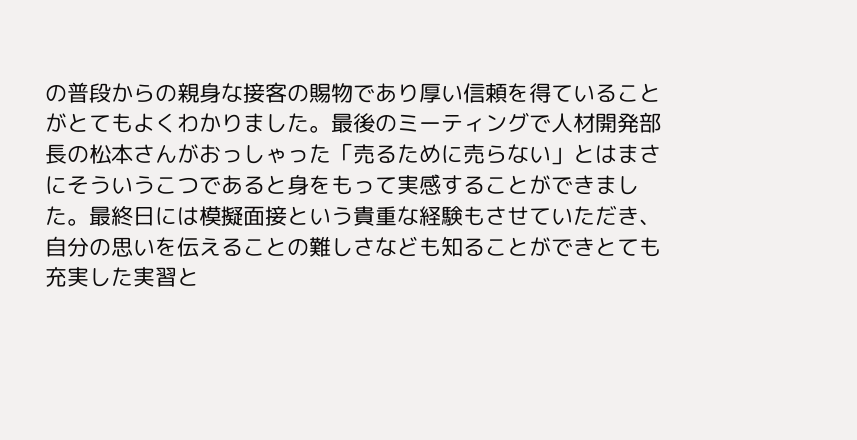の普段からの親身な接客の賜物であり厚い信頼を得ていることがとてもよくわかりました。最後のミーティングで人材開発部長の松本さんがおっしゃった「売るために売らない」とはまさにそういうこつであると身をもって実感することができました。最終日には模擬面接という貴重な経験もさせていただき、自分の思いを伝えることの難しさなども知ることができとても充実した実習と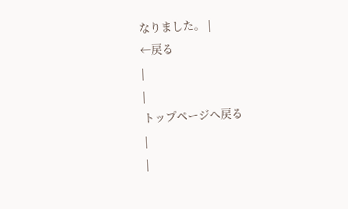なりました。 |
←戻る
|
|
トップページへ戻る
|
|